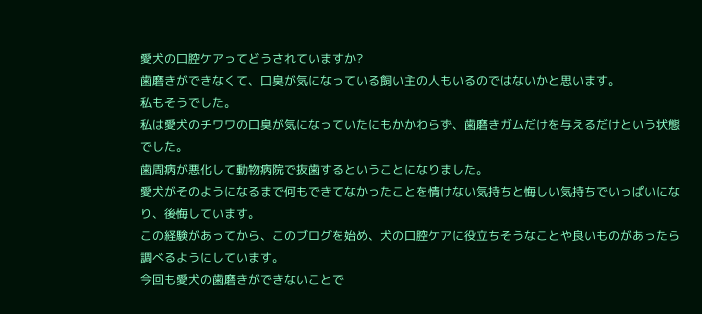愛犬の口腔ケアってどうされていますか?
歯磨きができなくて、口臭が気になっている飼い主の人もいるのではないかと思います。
私もそうでした。
私は愛犬のチワワの口臭が気になっていたにもかかわらず、歯磨きガムだけを与えるだけという状態でした。
歯周病が悪化して動物病院で抜歯するということになりました。
愛犬がそのようになるまで何もできてなかったことを情けない気持ちと悔しい気持ちでいっぱいになり、後悔しています。
この経験があってから、このブログを始め、犬の口腔ケアに役立ちそうなことや良いものがあったら調べるようにしています。
今回も愛犬の歯磨きができないことで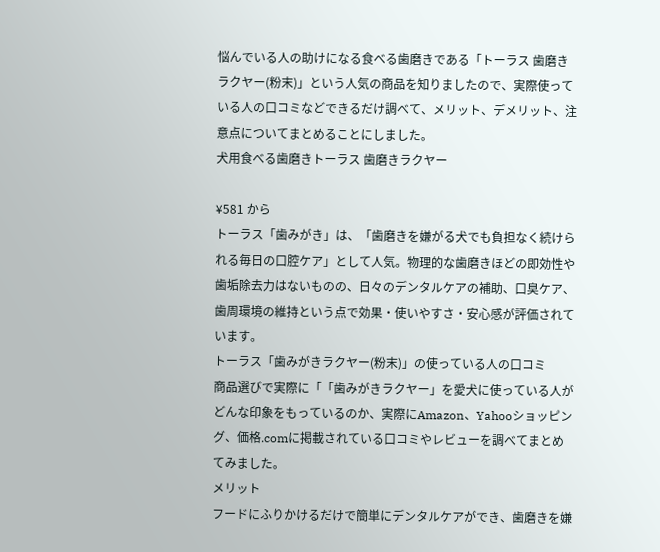悩んでいる人の助けになる食べる歯磨きである「トーラス 歯磨きラクヤー(粉末)」という人気の商品を知りましたので、実際使っている人の口コミなどできるだけ調べて、メリット、デメリット、注意点についてまとめることにしました。
犬用食べる歯磨きトーラス 歯磨きラクヤー

¥581 から
トーラス「歯みがき」は、「歯磨きを嫌がる犬でも負担なく続けられる毎日の口腔ケア」として人気。物理的な歯磨きほどの即効性や歯垢除去力はないものの、日々のデンタルケアの補助、口臭ケア、歯周環境の維持という点で効果・使いやすさ・安心感が評価されています。
トーラス「歯みがきラクヤー(粉末)」の使っている人の口コミ
商品選びで実際に「「歯みがきラクヤー」を愛犬に使っている人がどんな印象をもっているのか、実際にAmazon、Yahooショッピング、価格.comに掲載されている口コミやレビューを調べてまとめてみました。
メリット
フードにふりかけるだけで簡単にデンタルケアができ、歯磨きを嫌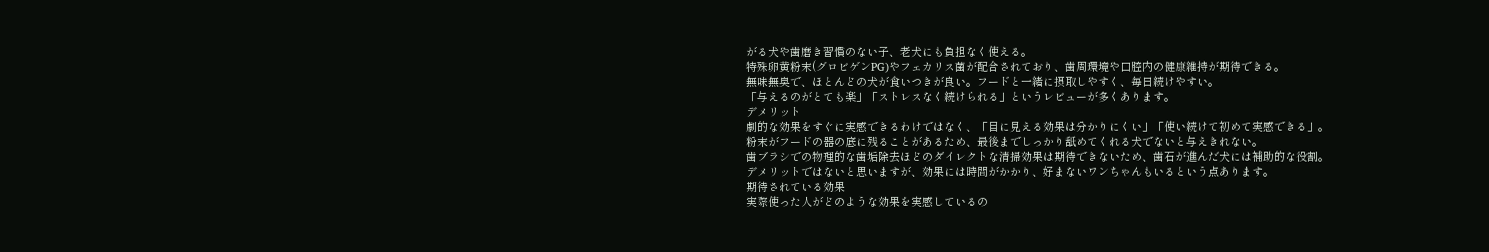がる犬や歯磨き習慣のない子、老犬にも負担なく使える。
特殊卵黄粉末(グロビゲンPG)やフェカリス菌が配合されており、歯周環境や口腔内の健康維持が期待できる。
無味無臭で、ほとんどの犬が食いつきが良い。フードと一緒に摂取しやすく、毎日続けやすい。
「与えるのがとても楽」「ストレスなく続けられる」というレビューが多くあります。
デメリット
劇的な効果をすぐに実感できるわけではなく、「目に見える効果は分かりにくい」「使い続けて初めて実感できる」。
粉末がフードの器の底に残ることがあるため、最後までしっかり舐めてくれる犬でないと与えきれない。
歯ブラシでの物理的な歯垢除去ほどのダイレクトな清掃効果は期待できないため、歯石が進んだ犬には補助的な役割。
デメリットではないと思いますが、効果には時間がかかり、好まないワンちゃんもいるという点あります。
期待されている効果
実際使った人がどのような効果を実感しているの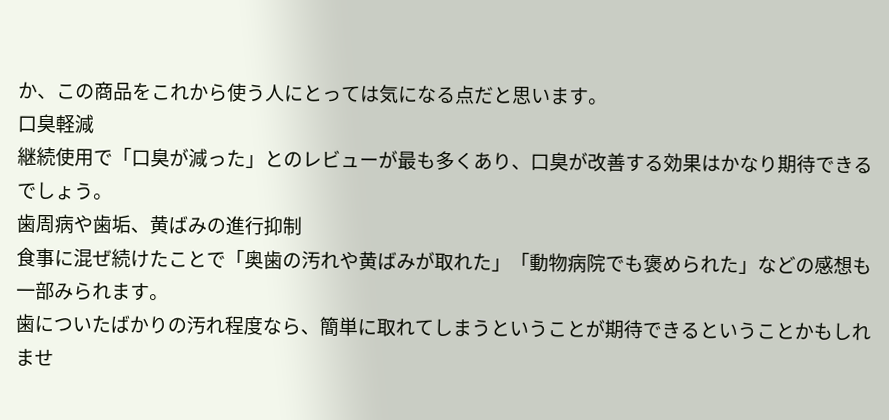か、この商品をこれから使う人にとっては気になる点だと思います。
口臭軽減
継続使用で「口臭が減った」とのレビューが最も多くあり、口臭が改善する効果はかなり期待できるでしょう。
歯周病や歯垢、黄ばみの進行抑制
食事に混ぜ続けたことで「奥歯の汚れや黄ばみが取れた」「動物病院でも褒められた」などの感想も一部みられます。
歯についたばかりの汚れ程度なら、簡単に取れてしまうということが期待できるということかもしれませ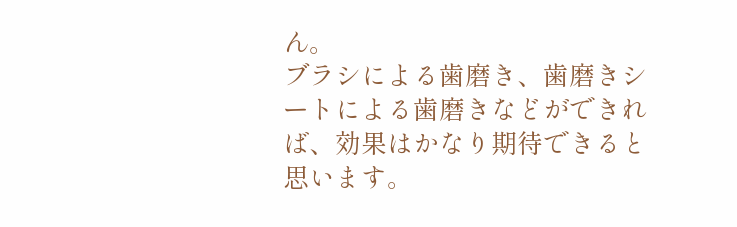ん。
ブラシによる歯磨き、歯磨きシートによる歯磨きなどができれば、効果はかなり期待できると思います。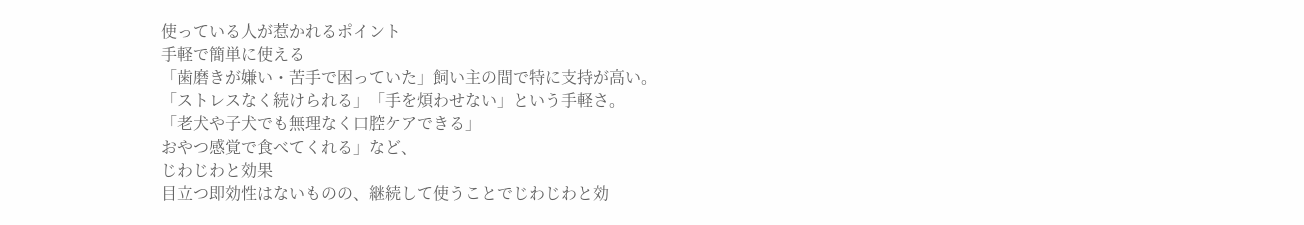使っている人が惹かれるポイント
手軽で簡単に使える
「歯磨きが嫌い・苦手で困っていた」飼い主の間で特に支持が高い。
「ストレスなく続けられる」「手を煩わせない」という手軽さ。
「老犬や子犬でも無理なく口腔ケアできる」
おやつ感覚で食べてくれる」など、
じわじわと効果
目立つ即効性はないものの、継続して使うことでじわじわと効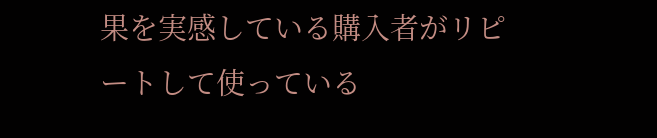果を実感している購入者がリピートして使っている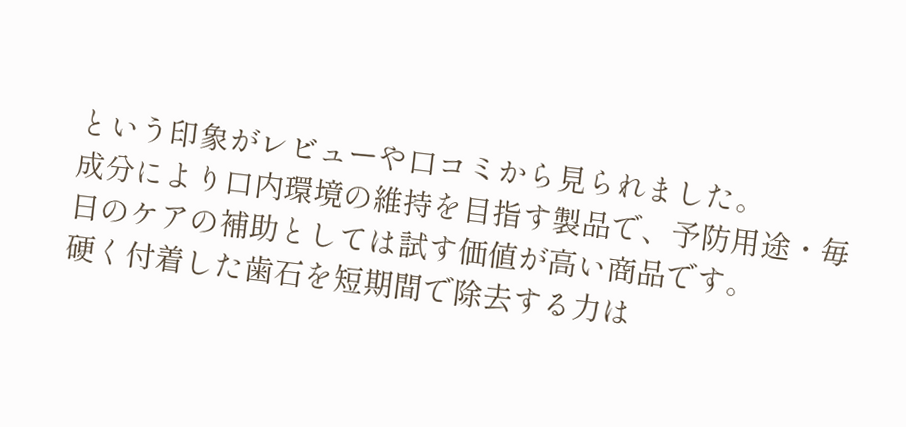という印象がレビューや口コミから見られました。
成分により口内環境の維持を目指す製品で、予防用途・毎日のケアの補助としては試す価値が高い商品です。
硬く付着した歯石を短期間で除去する力は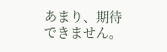あまり、期待できません。